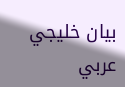بيان خليجي عربي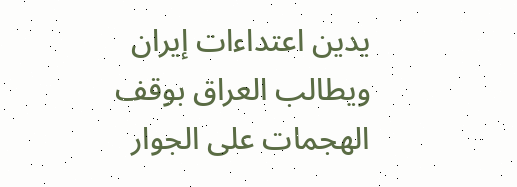يدين اعتداءات إيران ويطالب العراق بوقف الهجمات على الجوار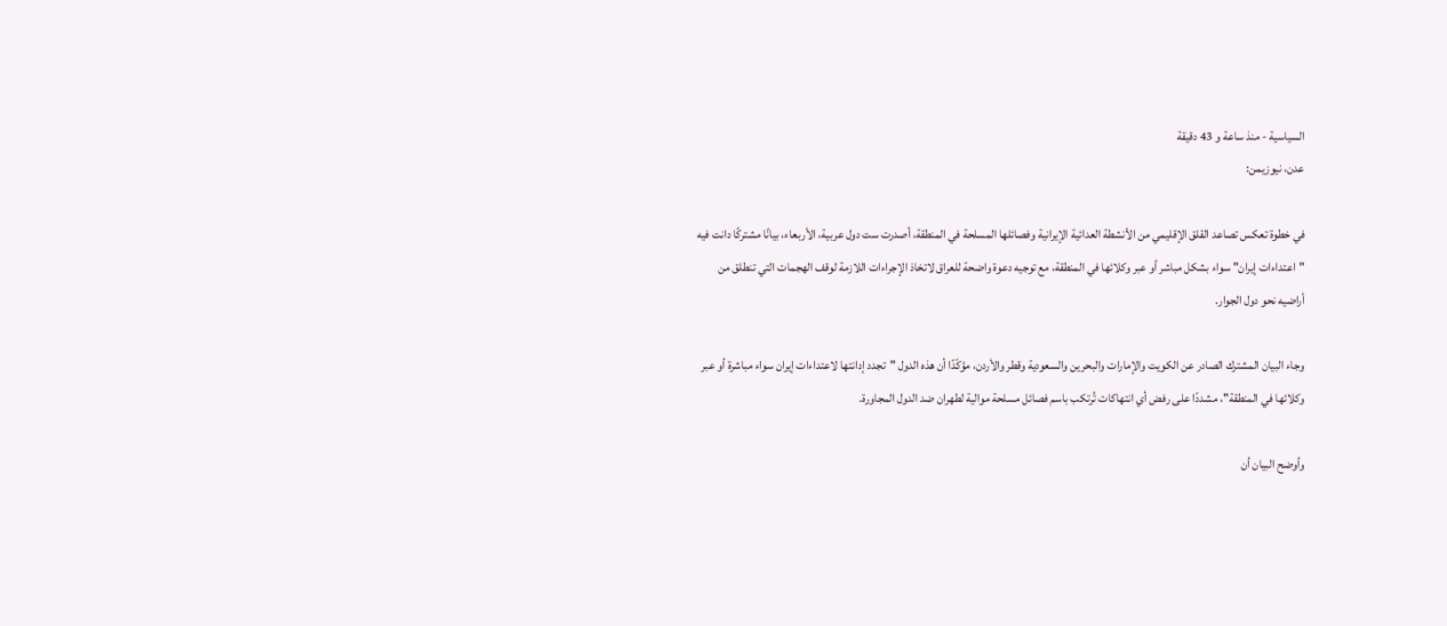السياسية - منذ ساعة و 43 دقيقة
عدن، نيوزيمن:

في خطوة تعكس تصاعد القلق الإقليمي من الأنشطة العدائية الإيرانية وفصائلها المسلحة في المنطقة، أصدرت ست دول عربية، الأربعاء، بيانًا مشتركًا دانت فيه "اعتداءات إيران" سواء بشكل مباشر أو عبر وكلائها في المنطقة، مع توجيه دعوة واضحة للعراق لاتخاذ الإجراءات اللازمة لوقف الهجمات التي تنطلق من أراضيه نحو دول الجوار.

وجاء البيان المشترك الصادر عن الكويت والإمارات والبحرين والسعودية وقطر والأردن، مؤكّدًا أن هذه الدول "تجدد إدانتها لاعتداءات إيران سواء مباشرة أو عبر وكلائها في المنطقة"، مشددًا على رفض أي انتهاكات تُرتكب باسم فصائل مسلحة موالية لطهران ضد الدول المجاورة.

وأوضح البيان أن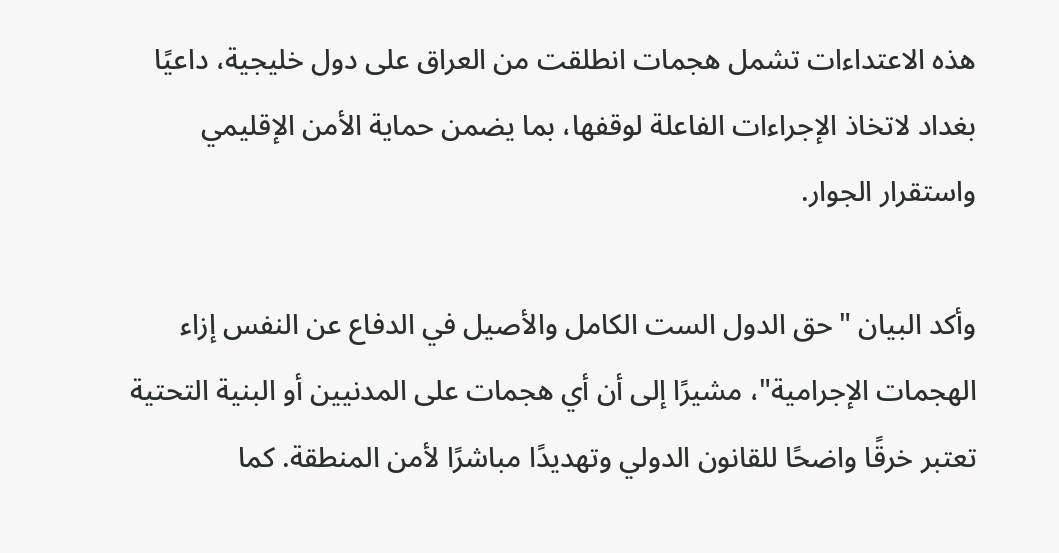هذه الاعتداءات تشمل هجمات انطلقت من العراق على دول خليجية، داعيًا بغداد لاتخاذ الإجراءات الفاعلة لوقفها، بما يضمن حماية الأمن الإقليمي واستقرار الجوار.

وأكد البيان "حق الدول الست الكامل والأصيل في الدفاع عن النفس إزاء الهجمات الإجرامية"، مشيرًا إلى أن أي هجمات على المدنيين أو البنية التحتية تعتبر خرقًا واضحًا للقانون الدولي وتهديدًا مباشرًا لأمن المنطقة. كما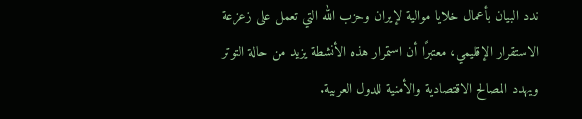ندد البيان بأعمال خلايا موالية لإيران وحزب الله التي تعمل على زعزعة الاستقرار الإقليمي، معتبرًا أن استمرار هذه الأنشطة يزيد من حالة التوتر ويهدد المصالح الاقتصادية والأمنية للدول العربية.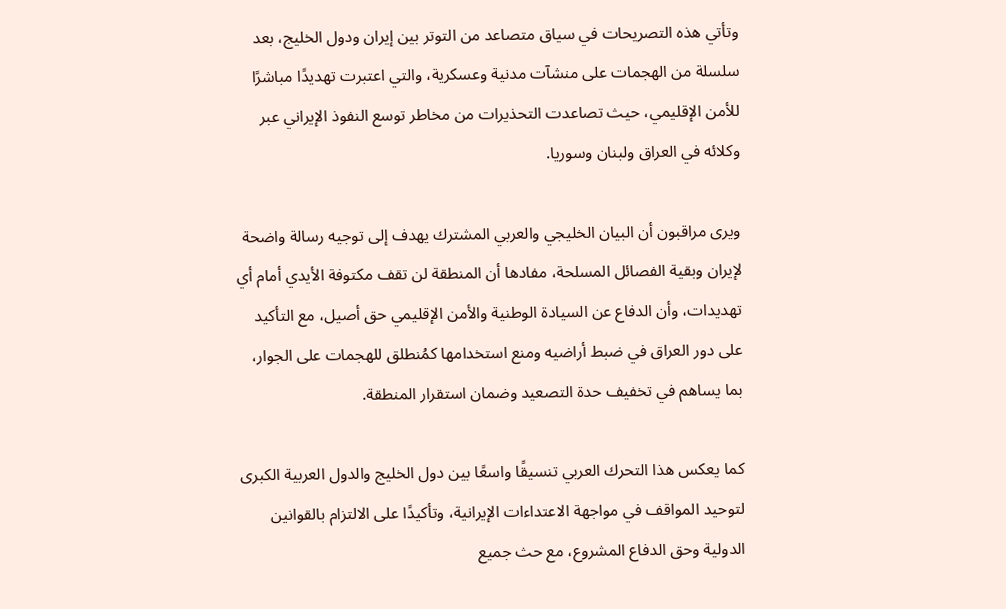وتأتي هذه التصريحات في سياق متصاعد من التوتر بين إيران ودول الخليج، بعد سلسلة من الهجمات على منشآت مدنية وعسكرية، والتي اعتبرت تهديدًا مباشرًا للأمن الإقليمي، حيث تصاعدت التحذيرات من مخاطر توسع النفوذ الإيراني عبر وكلائه في العراق ولبنان وسوريا.

ويرى مراقبون أن البيان الخليجي والعربي المشترك يهدف إلى توجيه رسالة واضحة لإيران وبقية الفصائل المسلحة، مفادها أن المنطقة لن تقف مكتوفة الأيدي أمام أي تهديدات، وأن الدفاع عن السيادة الوطنية والأمن الإقليمي حق أصيل، مع التأكيد على دور العراق في ضبط أراضيه ومنع استخدامها كمُنطلق للهجمات على الجوار، بما يساهم في تخفيف حدة التصعيد وضمان استقرار المنطقة.

كما يعكس هذا التحرك العربي تنسيقًا واسعًا بين دول الخليج والدول العربية الكبرى لتوحيد المواقف في مواجهة الاعتداءات الإيرانية، وتأكيدًا على الالتزام بالقوانين الدولية وحق الدفاع المشروع، مع حث جميع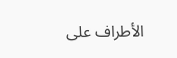الأطراف على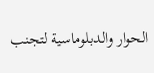الحوار والدبلوماسية لتجنب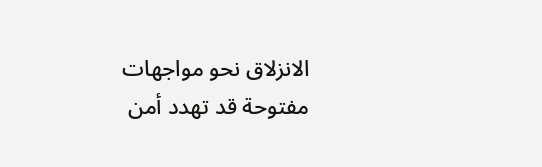الانزلاق نحو مواجهات مفتوحة قد تهدد أمن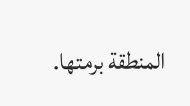المنطقة برمتها.